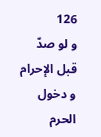126
و لو صدّ قبل الإحرام و دخول الحرم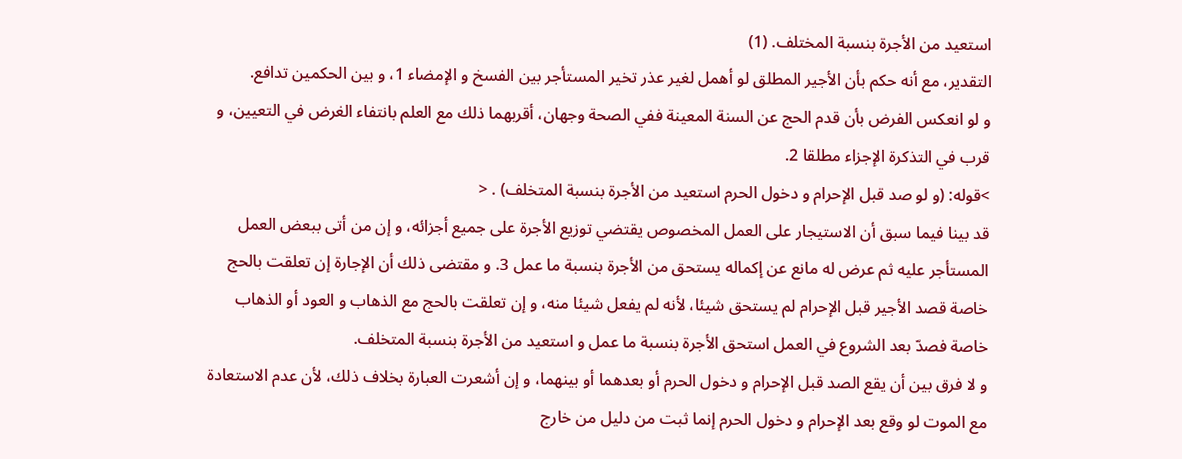استعيد من الأجرة بنسبة المختلف. (1)
التقدير، مع أنه حكم بأن الأجير المطلق لو أهمل لغير عذر تخير المستأجر بين الفسخ و الإمضاء 1، و بين الحكمين تدافع.
و لو انعكس الفرض بأن قدم الحج عن السنة المعينة ففي الصحة وجهان، أقربهما ذلك مع العلم بانتفاء الغرض في التعيين، و قرب في التذكرة الإجزاء مطلقا 2.
>قوله: (و لو صد قبل الإحرام و دخول الحرم استعيد من الأجرة بنسبة المتخلف) . <
قد بينا فيما سبق أن الاستيجار على العمل المخصوص يقتضي توزيع الأجرة على جميع أجزائه، و إن من أتى ببعض العمل المستأجر عليه ثم عرض له مانع عن إكماله يستحق من الأجرة بنسبة ما عمل 3. و مقتضى ذلك أن الإجارة إن تعلقت بالحج خاصة قصد الأجير قبل الإحرام لم يستحق شيئا، لأنه لم يفعل شيئا منه، و إن تعلقت بالحج مع الذهاب و العود أو الذهاب خاصة فصدّ بعد الشروع في العمل استحق الأجرة بنسبة ما عمل و استعيد من الأجرة بنسبة المتخلف.
و لا فرق بين أن يقع الصد قبل الإحرام و دخول الحرم أو بعدهما أو بينهما، و إن أشعرت العبارة بخلاف ذلك، لأن عدم الاستعادة مع الموت لو وقع بعد الإحرام و دخول الحرم إنما ثبت من دليل من خارج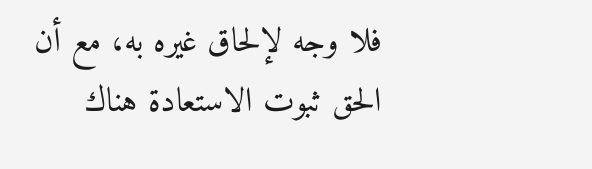فلا وجه لإلحاق غيره به، مع أن الحق ثبوت الاستعادة هناك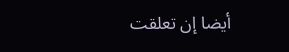أيضا إن تعلقت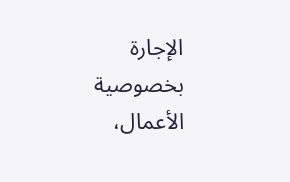الإجارة بخصوصية الأعمال،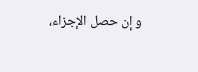و إن حصل الإجزاء،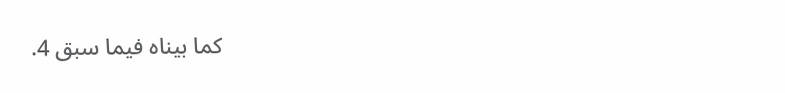كما بيناه فيما سبق 4.